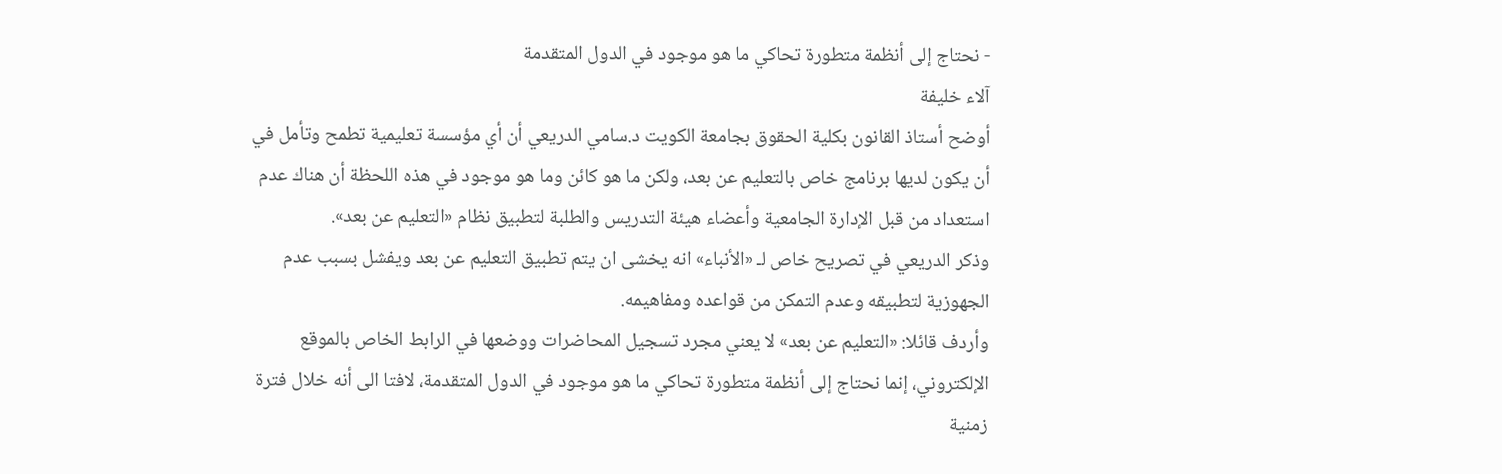- نحتاج إلى أنظمة متطورة تحاكي ما هو موجود في الدول المتقدمة
آلاء خليفة
أوضح أستاذ القانون بكلية الحقوق بجامعة الكويت د.سامي الدريعي أن أي مؤسسة تعليمية تطمح وتأمل في أن يكون لديها برنامج خاص بالتعليم عن بعد، ولكن ما هو كائن وما هو موجود في هذه اللحظة أن هناك عدم استعداد من قبل الإدارة الجامعية وأعضاء هيئة التدريس والطلبة لتطبيق نظام «التعليم عن بعد».
وذكر الدريعي في تصريح خاص لـ «الأنباء» انه يخشى ان يتم تطبيق التعليم عن بعد ويفشل بسبب عدم الجهوزية لتطبيقه وعدم التمكن من قواعده ومفاهيمه.
وأردف قائلا: «التعليم عن بعد» لا يعني مجرد تسجيل المحاضرات ووضعها في الرابط الخاص بالموقع الإلكتروني، إنما نحتاج إلى أنظمة متطورة تحاكي ما هو موجود في الدول المتقدمة، لافتا الى أنه خلال فترة زمنية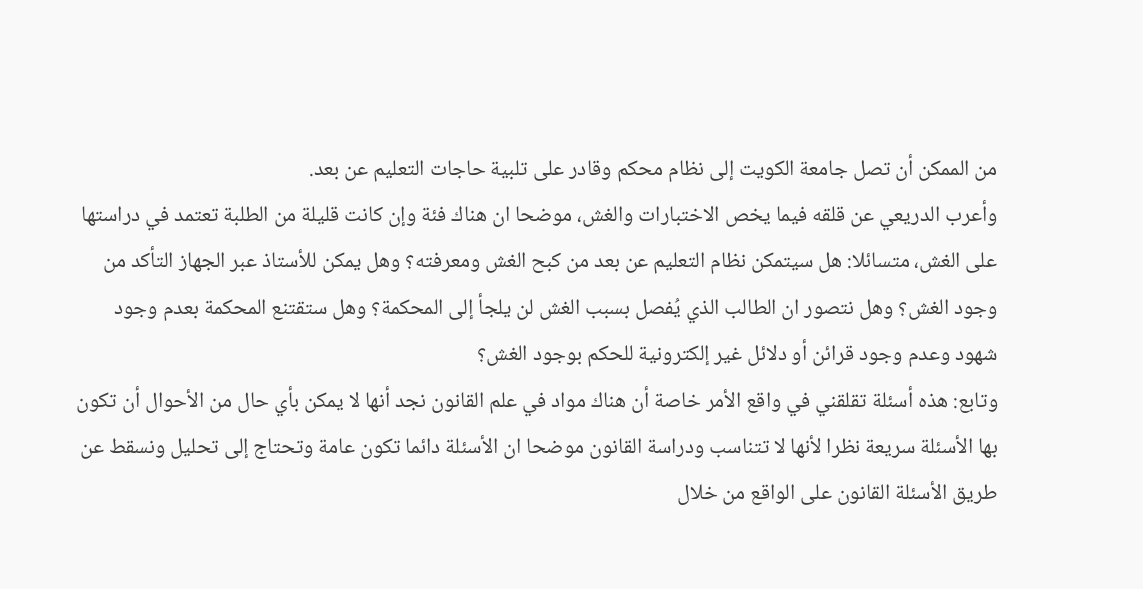من الممكن أن تصل جامعة الكويت إلى نظام محكم وقادر على تلبية حاجات التعليم عن بعد.
وأعرب الدريعي عن قلقه فيما يخص الاختبارات والغش، موضحا ان هناك فئة وإن كانت قليلة من الطلبة تعتمد في دراستها على الغش، متسائلا: هل سيتمكن نظام التعليم عن بعد من كبح الغش ومعرفته؟ وهل يمكن للأستاذ عبر الجهاز التأكد من وجود الغش؟ وهل نتصور ان الطالب الذي يُفصل بسبب الغش لن يلجأ إلى المحكمة؟ وهل ستقتنع المحكمة بعدم وجود شهود وعدم وجود قرائن أو دلائل غير إلكترونية للحكم بوجود الغش؟
وتابع: هذه أسئلة تقلقني في واقع الأمر خاصة أن هناك مواد في علم القانون نجد أنها لا يمكن بأي حال من الأحوال أن تكون بها الأسئلة سريعة نظرا لأنها لا تتناسب ودراسة القانون موضحا ان الأسئلة دائما تكون عامة وتحتاج إلى تحليل ونسقط عن طريق الأسئلة القانون على الواقع من خلال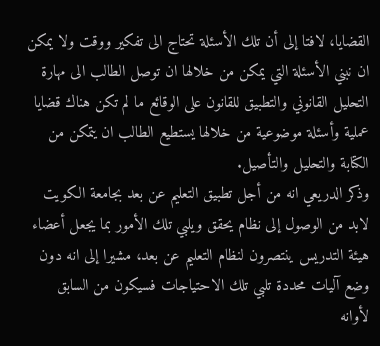القضايا، لافتا إلى أن تلك الأسئلة تحتاج الى تفكير ووقت ولا يمكن ان نبني الأسئلة التي يمكن من خلالها ان توصل الطالب الى مهارة التحليل القانوني والتطبيق للقانون على الوقائع ما لم تكن هناك قضايا عملية وأسئلة موضوعية من خلالها يستطيع الطالب ان يتمكن من الكتابة والتحليل والتأصيل.
وذكر الدريعي انه من أجل تطبيق التعليم عن بعد بجامعة الكويت لابد من الوصول إلى نظام يحقق ويلبي تلك الأمور بما يجعل أعضاء هيئة التدريس ينتصرون لنظام التعليم عن بعد، مشيرا إلى انه دون وضع آليات محددة تلبي تلك الاحتياجات فسيكون من السابق لأوانه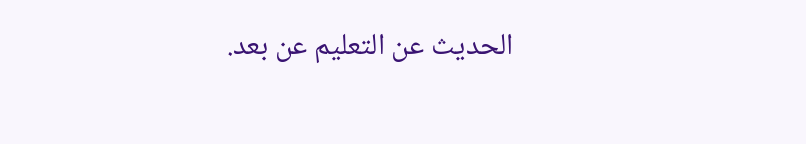الحديث عن التعليم عن بعد.